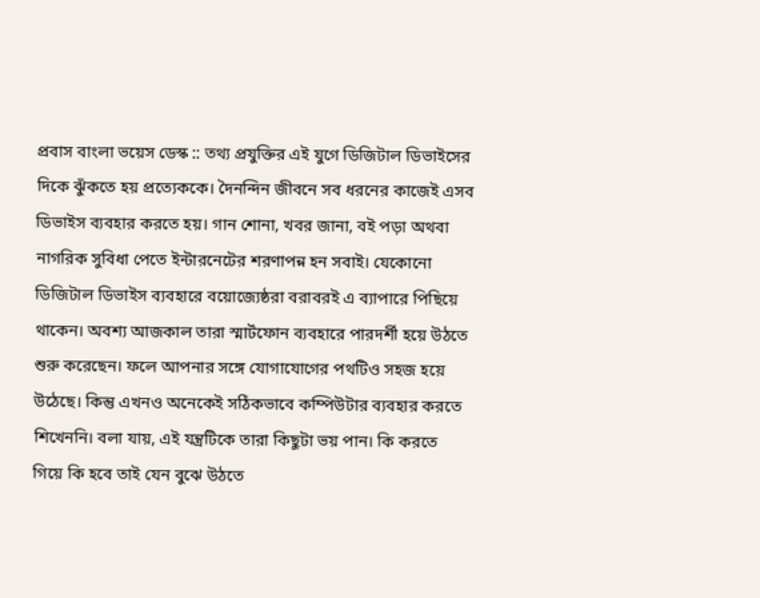প্রবাস বাংলা ভয়েস ডেস্ক :: তথ্য প্রযুক্তির এই যুগে ডিজিটাল ডিভাইসের দিকে ঝুঁকতে হয় প্রত্যেককে। দৈনন্দিন জীবনে সব ধরনের কাজেই এসব ডিভাইস ব্যবহার করতে হয়। গান শোনা, খবর জানা, বই পড়া অথবা নাগরিক সুবিধা পেতে ইন্টারনেটের শরণাপন্ন হন সবাই। যেকোনো ডিজিটাল ডিভাইস ব্যবহারে বয়োজ্যেষ্ঠরা বরাবরই এ ব্যাপারে পিছিয়ে থাকেন। অবশ্য আজকাল তারা স্মার্টফোন ব্যবহারে পারদর্শী হয়ে উঠতে শুরু করেছেন। ফলে আপনার সঙ্গে যোগাযোগের পথটিও সহজ হয়ে উঠেছে। কিন্তু এখনও অনেকেই সঠিকভাবে কম্পিউটার ব্যবহার করতে শিখেননি। বলা যায়, এই যন্ত্রটিকে তারা কিছুটা ভয় পান। কি করতে গিয়ে কি হবে তাই যেন বুঝে উঠতে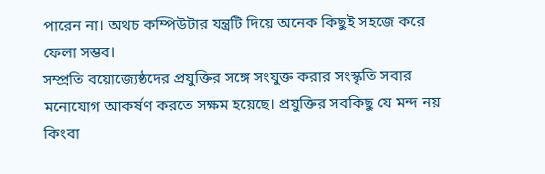পারেন না। অথচ কম্পিউটার যন্ত্রটি দিয়ে অনেক কিছুই সহজে করে ফেলা সম্ভব।
সম্প্রতি বয়োজ্যেষ্ঠদের প্রযুক্তির সঙ্গে সংযুক্ত করার সংস্কৃতি সবার মনোযোগ আকর্ষণ করতে সক্ষম হয়েছে। প্রযুক্তির সবকিছু যে মন্দ নয় কিংবা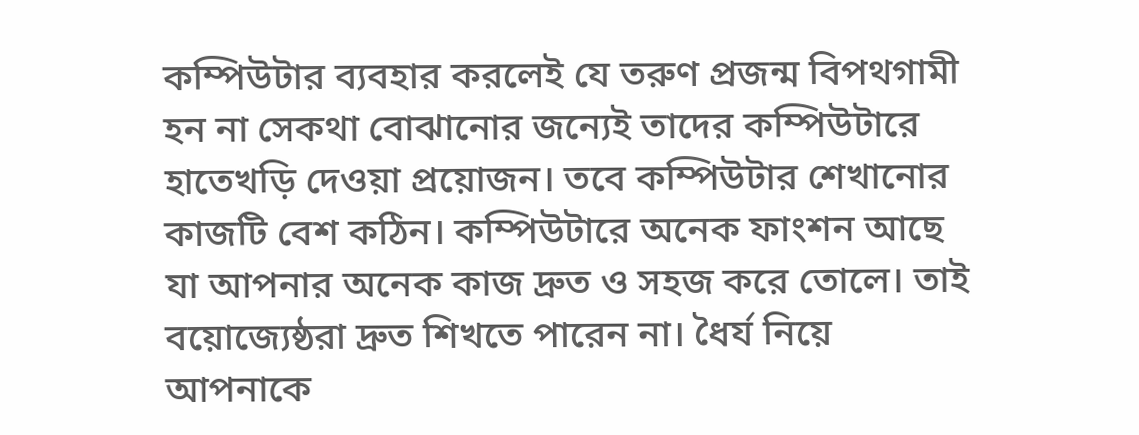কম্পিউটার ব্যবহার করলেই যে তরুণ প্রজন্ম বিপথগামী হন না সেকথা বোঝানোর জন্যেই তাদের কম্পিউটারে হাতেখড়ি দেওয়া প্রয়োজন। তবে কম্পিউটার শেখানোর কাজটি বেশ কঠিন। কম্পিউটারে অনেক ফাংশন আছে যা আপনার অনেক কাজ দ্রুত ও সহজ করে তোলে। তাই বয়োজ্যেষ্ঠরা দ্রুত শিখতে পারেন না। ধৈর্য নিয়ে আপনাকে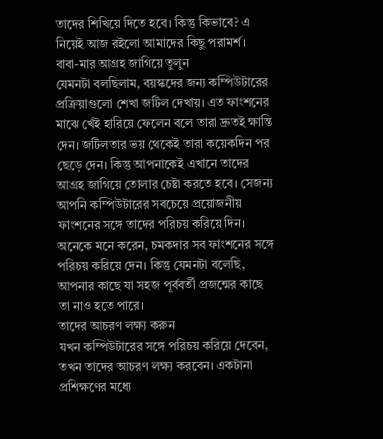তাদের শিখিয়ে দিতে হবে। কিন্তু কিভাবে? এ নিয়েই আজ রইলো আমাদের কিছু পরামর্শ।
বাবা-মার আগ্রহ জাগিয়ে তুলুন
যেমনটা বলছিলাম, বয়স্কদের জন্য কম্পিউটারের প্রক্রিয়াগুলো শেখা জটিল দেখায়। এত ফাংশনের মাঝে খেঁই হারিয়ে ফেলেন বলে তারা দ্রুতই ক্ষান্তি দেন। জটিলতার ভয় থেকেই তারা কয়েকদিন পর ছেড়ে দেন। কিন্তু আপনাকেই এখানে তাদের আগ্রহ জাগিয়ে তোলার চেষ্টা করতে হবে। সেজন্য আপনি কম্পিউটারের সবচেয়ে প্রয়োজনীয় ফাংশনের সঙ্গে তাদের পরিচয় করিয়ে দিন। অনেকে মনে করেন, চমকদার সব ফাংশনের সঙ্গে পরিচয় করিয়ে দেন। কিন্তু যেমনটা বলেছি, আপনার কাছে যা সহজ পূর্ববর্তী প্রজন্মের কাছে তা নাও হতে পারে।
তাদের আচরণ লক্ষ্য করুন
যখন কম্পিউটারের সঙ্গে পরিচয় করিয়ে দেবেন, তখন তাদের আচরণ লক্ষ্য করবেন। একটানা প্রশিক্ষণের মধ্যে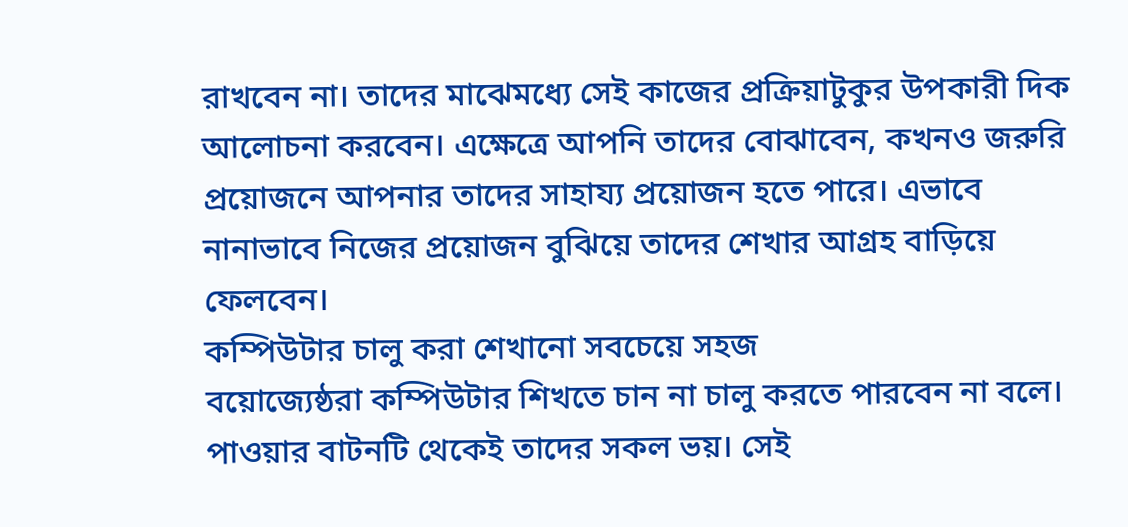রাখবেন না। তাদের মাঝেমধ্যে সেই কাজের প্রক্রিয়াটুকুর উপকারী দিক আলোচনা করবেন। এক্ষেত্রে আপনি তাদের বোঝাবেন, কখনও জরুরি প্রয়োজনে আপনার তাদের সাহায্য প্রয়োজন হতে পারে। এভাবে নানাভাবে নিজের প্রয়োজন বুঝিয়ে তাদের শেখার আগ্রহ বাড়িয়ে ফেলবেন।
কম্পিউটার চালু করা শেখানো সবচেয়ে সহজ
বয়োজ্যেষ্ঠরা কম্পিউটার শিখতে চান না চালু করতে পারবেন না বলে। পাওয়ার বাটনটি থেকেই তাদের সকল ভয়। সেই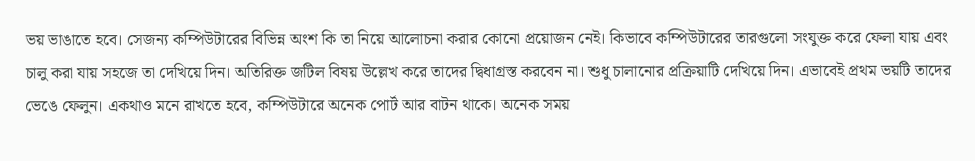ভয় ভাঙাতে হবে। সেজন্য কম্পিউটারের বিভিন্ন অংশ কি তা নিয়ে আলোচনা করার কোনো প্রয়োজন নেই। কিভাবে কম্পিউটারের তারগুলো সংযুক্ত করে ফেলা যায় এবং চালু করা যায় সহজে তা দেখিয়ে দিন। অতিরিক্ত জটিল বিষয় উল্লেখ করে তাদের দ্বিধাগ্রস্ত করবেন না। শুধু চালানোর প্রক্রিয়াটি দেখিয়ে দিন। এভাবেই প্রথম ভয়টি তাদের ভেঙে ফেলুন। একথাও মনে রাখতে হবে, কম্পিউটারে অনেক পোর্ট আর বাটন থাকে। অনেক সময়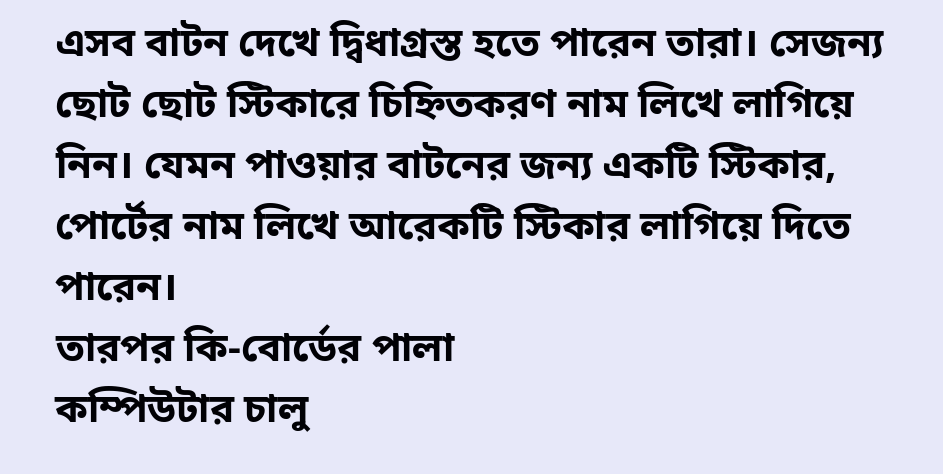এসব বাটন দেখে দ্বিধাগ্রস্ত হতে পারেন তারা। সেজন্য ছোট ছোট স্টিকারে চিহ্নিতকরণ নাম লিখে লাগিয়ে নিন। যেমন পাওয়ার বাটনের জন্য একটি স্টিকার, পোর্টের নাম লিখে আরেকটি স্টিকার লাগিয়ে দিতে পারেন।
তারপর কি-বোর্ডের পালা
কম্পিউটার চালু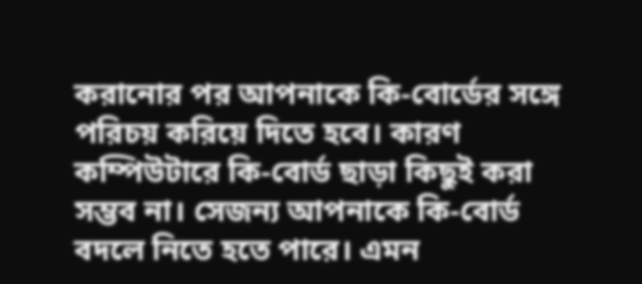করানোর পর আপনাকে কি-বোর্ডের সঙ্গে পরিচয় করিয়ে দিতে হবে। কারণ কম্পিউটারে কি-বোর্ড ছাড়া কিছুই করা সম্ভব না। সেজন্য আপনাকে কি-বোর্ড বদলে নিতে হতে পারে। এমন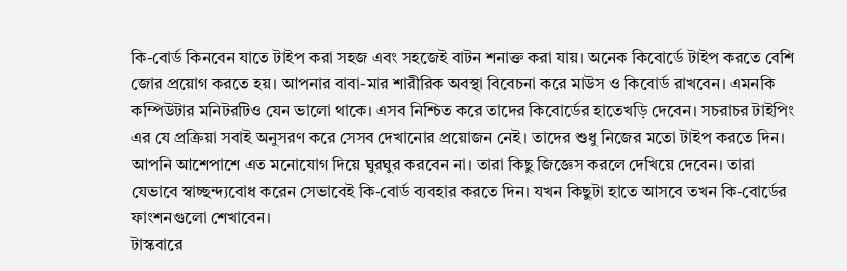কি-বোর্ড কিনবেন যাতে টাইপ করা সহজ এবং সহজেই বাটন শনাক্ত করা যায়। অনেক কিবোর্ডে টাইপ করতে বেশি জোর প্রয়োগ করতে হয়। আপনার বাবা-মার শারীরিক অবস্থা বিবেচনা করে মাউস ও কিবোর্ড রাখবেন। এমনকি কম্পিউটার মনিটরটিও যেন ভালো থাকে। এসব নিশ্চিত করে তাদের কিবোর্ডের হাতেখড়ি দেবেন। সচরাচর টাইপিং এর যে প্রক্রিয়া সবাই অনুসরণ করে সেসব দেখানোর প্রয়োজন নেই। তাদের শুধু নিজের মতো টাইপ করতে দিন। আপনি আশেপাশে এত মনোযোগ দিয়ে ঘুরঘুর করবেন না। তারা কিছু জিজ্ঞেস করলে দেখিয়ে দেবেন। তারা যেভাবে স্বাচ্ছন্দ্যবোধ করেন সেভাবেই কি-বোর্ড ব্যবহার করতে দিন। যখন কিছুটা হাতে আসবে তখন কি-বোর্ডের ফাংশনগুলো শেখাবেন।
টাস্কবারে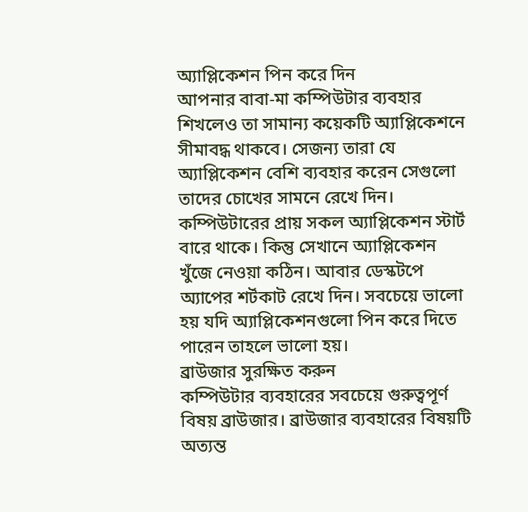অ্যাপ্লিকেশন পিন করে দিন
আপনার বাবা-মা কম্পিউটার ব্যবহার শিখলেও তা সামান্য কয়েকটি অ্যাপ্লিকেশনে সীমাবদ্ধ থাকবে। সেজন্য তারা যে অ্যাপ্লিকেশন বেশি ব্যবহার করেন সেগুলো তাদের চোখের সামনে রেখে দিন। কম্পিউটারের প্রায় সকল অ্যাপ্লিকেশন স্টার্ট বারে থাকে। কিন্তু সেখানে অ্যাপ্লিকেশন খুঁজে নেওয়া কঠিন। আবার ডেস্কটপে অ্যাপের শর্টকাট রেখে দিন। সবচেয়ে ভালো হয় যদি অ্যাপ্লিকেশনগুলো পিন করে দিতে পারেন তাহলে ভালো হয়।
ব্রাউজার সুরক্ষিত করুন
কম্পিউটার ব্যবহারের সবচেয়ে গুরুত্বপূর্ণ বিষয় ব্রাউজার। ব্রাউজার ব্যবহারের বিষয়টি অত্যন্ত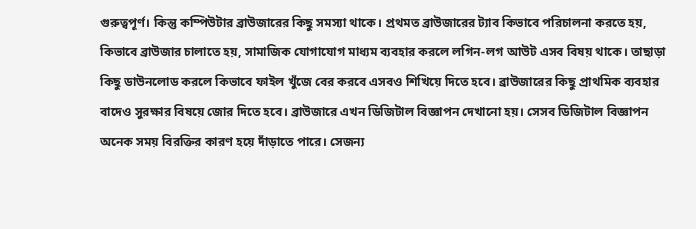গুরুত্বপূর্ণ। কিন্তু কম্পিউটার ব্রাউজারের কিছু সমস্যা থাকে। প্রথমত ব্রাউজারের ট্যাব কিভাবে পরিচালনা করতে হয়, কিভাবে ব্রাউজার চালাতে হয়, সামাজিক যোগাযোগ মাধ্যম ব্যবহার করলে লগিন-লগ আউট এসব বিষয় থাকে। তাছাড়া কিছু ডাউনলোড করলে কিভাবে ফাইল খুঁজে বের করবে এসবও শিখিয়ে দিতে হবে। ব্রাউজারের কিছু প্রাথমিক ব্যবহার বাদেও সুরক্ষার বিষয়ে জোর দিতে হবে। ব্রাউজারে এখন ডিজিটাল বিজ্ঞাপন দেখানো হয়। সেসব ডিজিটাল বিজ্ঞাপন অনেক সময় বিরক্তির কারণ হয়ে দাঁড়াতে পারে। সেজন্য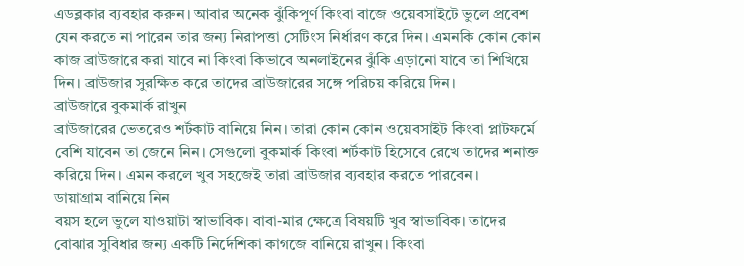এডব্লকার ব্যবহার করুন। আবার অনেক ঝুঁকিপূর্ণ কিংবা বাজে ওয়েবসাইটে ভুলে প্রবেশ যেন করতে না পারেন তার জন্য নিরাপত্তা সেটিংস নির্ধারণ করে দিন। এমনকি কোন কোন কাজ ব্রাউজারে করা যাবে না কিংবা কিভাবে অনলাইনের ঝুঁকি এড়ানো যাবে তা শিখিয়ে দিন। ব্রাউজার সুরক্ষিত করে তাদের ব্রাউজারের সঙ্গে পরিচয় করিয়ে দিন।
ব্রাউজারে বুকমার্ক রাখুন
ব্রাউজারের ভেতরেও শর্টকাট বানিয়ে নিন। তারা কোন কোন ওয়েবসাইট কিংবা প্লাটফর্মে বেশি যাবেন তা জেনে নিন। সেগুলো বুকমার্ক কিংবা শর্টকাট হিসেবে রেখে তাদের শনাক্ত করিয়ে দিন। এমন করলে খুব সহজেই তারা ব্রাউজার ব্যবহার করতে পারবেন।
ডায়াগ্রাম বানিয়ে নিন
বয়স হলে ভুলে যাওয়াটা স্বাভাবিক। বাবা-মার ক্ষেত্রে বিষয়টি খুব স্বাভাবিক। তাদের বোঝার সুবিধার জন্য একটি নির্দেশিকা কাগজে বানিয়ে রাখুন। কিংবা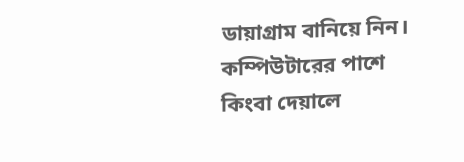ডায়াগ্রাম বানিয়ে নিন। কম্পিউটারের পাশে কিংবা দেয়ালে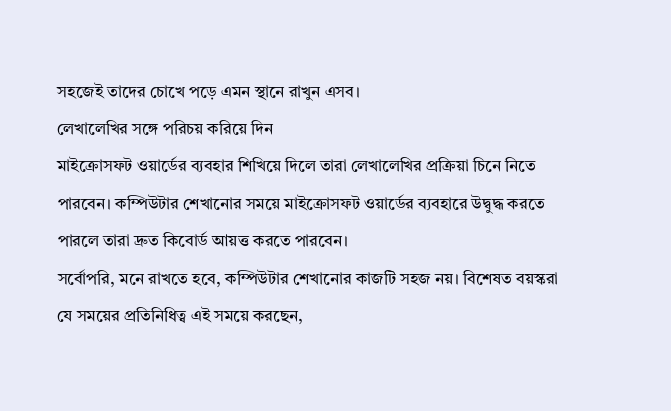সহজেই তাদের চোখে পড়ে এমন স্থানে রাখুন এসব।
লেখালেখির সঙ্গে পরিচয় করিয়ে দিন
মাইক্রোসফট ওয়ার্ডের ব্যবহার শিখিয়ে দিলে তারা লেখালেখির প্রক্রিয়া চিনে নিতে পারবেন। কম্পিউটার শেখানোর সময়ে মাইক্রোসফট ওয়ার্ডের ব্যবহারে উদ্বুদ্ধ করতে পারলে তারা দ্রুত কিবোর্ড আয়ত্ত করতে পারবেন।
সর্বোপরি, মনে রাখতে হবে, কম্পিউটার শেখানোর কাজটি সহজ নয়। বিশেষত বয়স্করা যে সময়ের প্রতিনিধিত্ব এই সময়ে করছেন,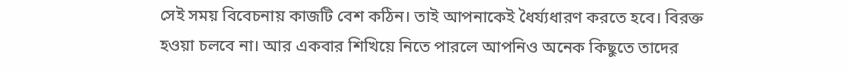সেই সময় বিবেচনায় কাজটি বেশ কঠিন। তাই আপনাকেই ধৈর্য্যধারণ করতে হবে। বিরক্ত হওয়া চলবে না। আর একবার শিখিয়ে নিতে পারলে আপনিও অনেক কিছুতে তাদের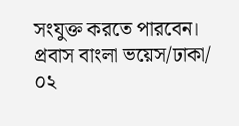সংযুক্ত করতে পারবেন।
প্রবাস বাংলা ভয়েস/ঢাকা/ ০২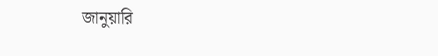জানুয়ারি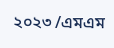২০২৩ /এমএম